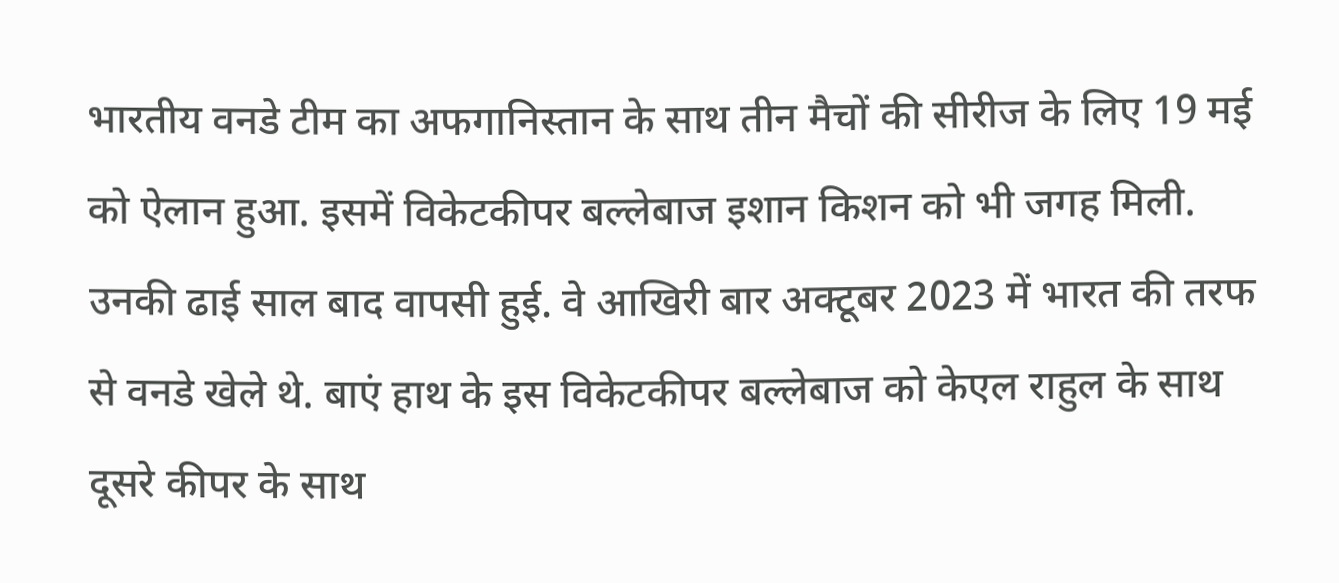भारतीय वनडे टीम का अफगानिस्तान के साथ तीन मैचों की सीरीज के लिए 19 मई को ऐलान हुआ. इसमें विकेटकीपर बल्लेबाज इशान किशन को भी जगह मिली. उनकी ढाई साल बाद वापसी हुई. वे आखिरी बार अक्टूबर 2023 में भारत की तरफ से वनडे खेले थे. बाएं हाथ के इस विकेटकीपर बल्लेबाज को केएल राहुल के साथ दूसरे कीपर के साथ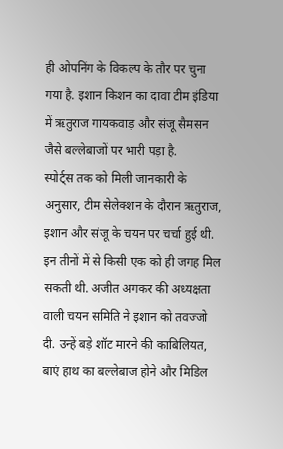ही ओपनिंग के विकल्प के तौर पर चुना गया है. इशान किशन का दावा टीम इंडिया में ऋतुराज गायकवाड़ और संजू सैमसन जैसे बल्लेबाजों पर भारी पड़ा है.
स्पोर्ट्स तक को मिली जानकारी के अनुसार, टीम सेलेक्शन के दौरान ऋतुराज, इशान और संजू के चयन पर चर्चा हुई थी. इन तीनों में से किसी एक को ही जगह मिल सकती थी. अजीत अगकर की अध्यक्षता वाली चयन समिति ने इशान को तवज्जो दी. उन्हें बड़े शॉट मारने की काबिलियत, बाएं हाथ का बल्लेबाज होने और मिडिल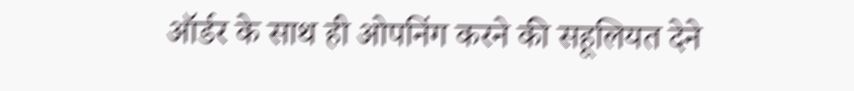ऑर्डर के साथ ही ओपनिंग करने की सहूलियत देने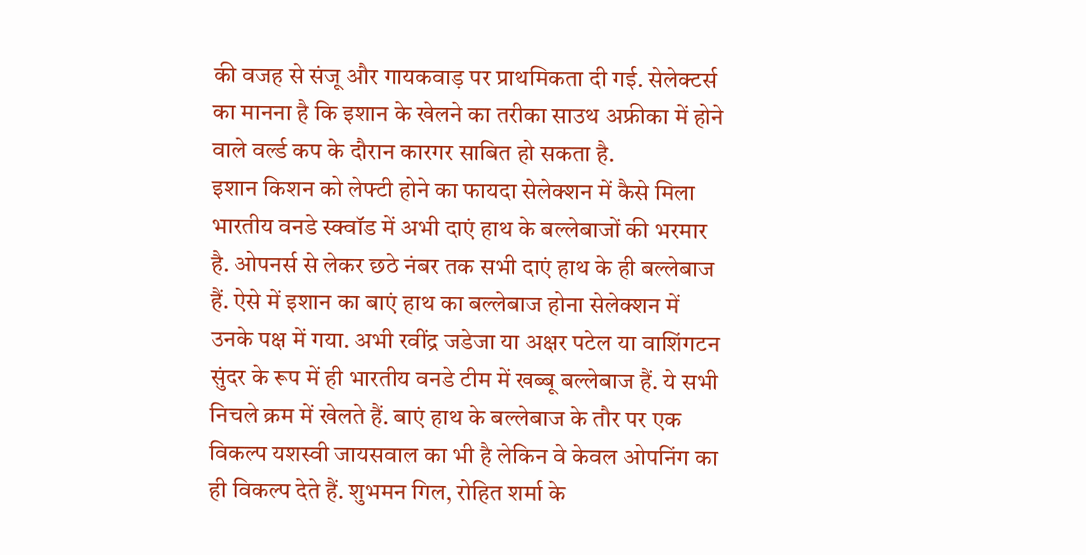की वजह से संजू और गायकवाड़ पर प्राथमिकता दी गई. सेलेक्टर्स का मानना है कि इशान के खेलने का तरीका साउथ अफ्रीका में होने वाले वर्ल्ड कप के दौरान कारगर साबित हो सकता है.
इशान किशन को लेफ्टी होने का फायदा सेलेक्शन में कैसे मिला
भारतीय वनडे स्क्वॉड में अभी दाएं हाथ के बल्लेबाजों की भरमार है. ओपनर्स से लेकर छठे नंबर तक सभी दाएं हाथ के ही बल्लेबाज हैं. ऐसे में इशान का बाएं हाथ का बल्लेबाज होना सेलेक्शन में उनके पक्ष में गया. अभी रवींद्र जडेजा या अक्षर पटेल या वाशिंगटन सुंदर के रूप में ही भारतीय वनडे टीम में खब्बू बल्लेबाज हैं. ये सभी निचले क्रम में खेलते हैं. बाएं हाथ के बल्लेबाज के तौर पर एक विकल्प यशस्वी जायसवाल का भी है लेकिन वे केवल ओपनिंग का ही विकल्प देते हैं. शुभमन गिल, रोहित शर्मा के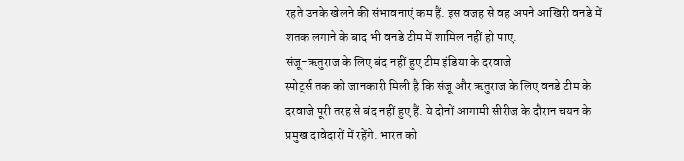रहते उनके खेलने की संभावनाएं कम हैं. इस वजह से वह अपने आखिरी वनडे में शतक लगाने के बाद भी वनडे टीम में शामिल नहीं हो पाए.
संजू-ऋतुराज के लिए बंद नहीं हुए टीम इंडिया के दरवाजे
स्पोर्ट्स तक को जानकारी मिली है कि संजू और ऋतुराज के लिए वनडे टीम के दरवाजे पूरी तरह से बंद नहीं हुए हैं. ये दोनों आगामी सीरीज के दौरान चयन के प्रमुख दावेदारों में रहेंगे. भारत को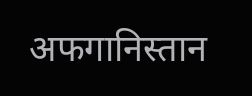अफगानिस्तान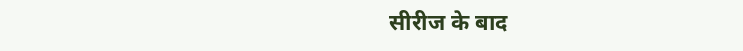सीरीज के बाद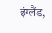इंग्लैंड,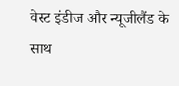वेस्ट इंडीज और न्यूजीलैंड के साथ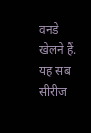वनडे खेलने हैं. यह सब सीरीज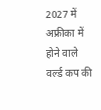2027 में अफ्रीका में होने वाले वर्ल्ड कप की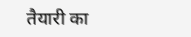तैयारी का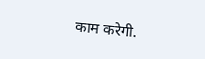काम करेगी.